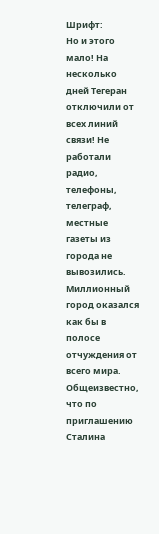Шрифт:
Но и этого мало! На несколько дней Тегеран отключили от всех линий связи! Не работали радио, телефоны, телеграф, местные газеты из города не вывозились. Миллионный город оказался как бы в полосе отчуждения от всего мира.
Общеизвестно, что по приглашению Сталина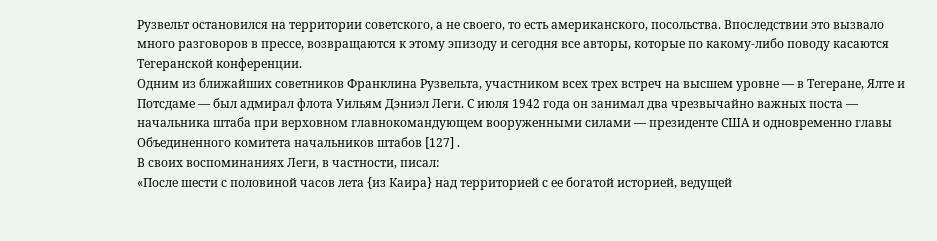Рузвельт остановился на территории советского, а не своего, то есть американского, посольства. Впоследствии это вызвало много разговоров в прессе, возвращаются к этому эпизоду и сегодня все авторы, которые по какому-либо поводу касаются Тегеранской конференции.
Одним из ближайших советников Франклина Рузвельта, участником всех трех встреч на высшем уровне — в Тегеране, Ялте и Потсдаме — был адмирал флота Уильям Дэниэл Леги. С июля 1942 года он занимал два чрезвычайно важных поста — начальника штаба при верховном главнокомандующем вооруженными силами — президенте США и одновременно главы Объединенного комитета начальников штабов [127] .
В своих воспоминаниях Леги, в частности, писал:
«После шести с половиной часов лета {из Каира} над территорией с ее богатой историей, ведущей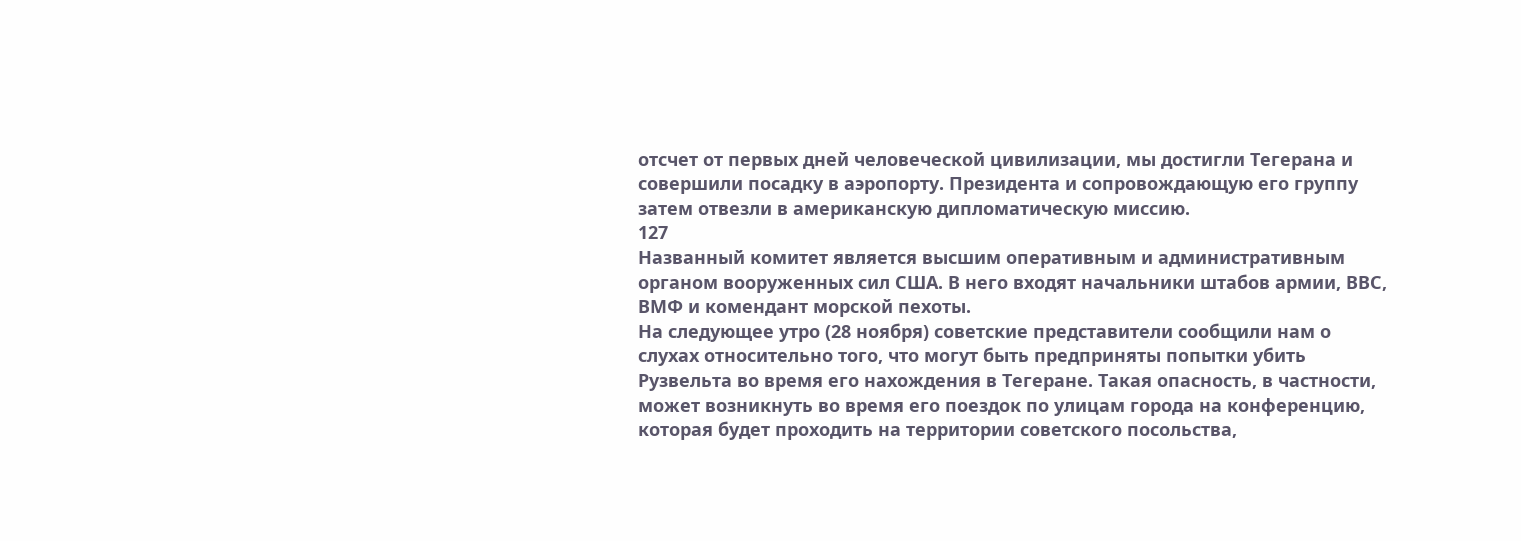отсчет от первых дней человеческой цивилизации, мы достигли Тегерана и совершили посадку в аэропорту. Президента и сопровождающую его группу затем отвезли в американскую дипломатическую миссию.
127
Названный комитет является высшим оперативным и административным органом вооруженных сил США. В него входят начальники штабов армии, ВВС, ВМФ и комендант морской пехоты.
На следующее утро (28 ноября) советские представители сообщили нам о слухах относительно того, что могут быть предприняты попытки убить Рузвельта во время его нахождения в Тегеране. Такая опасность, в частности, может возникнуть во время его поездок по улицам города на конференцию, которая будет проходить на территории советского посольства,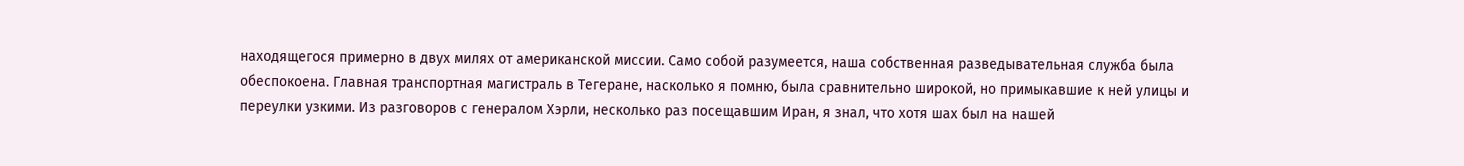находящегося примерно в двух милях от американской миссии. Само собой разумеется, наша собственная разведывательная служба была обеспокоена. Главная транспортная магистраль в Тегеране, насколько я помню, была сравнительно широкой, но примыкавшие к ней улицы и переулки узкими. Из разговоров с генералом Хэрли, несколько раз посещавшим Иран, я знал, что хотя шах был на нашей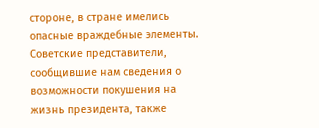стороне, в стране имелись опасные враждебные элементы.
Советские представители, сообщившие нам сведения о возможности покушения на жизнь президента, также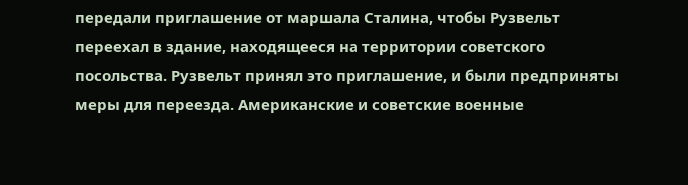передали приглашение от маршала Сталина, чтобы Рузвельт переехал в здание, находящееся на территории советского посольства. Рузвельт принял это приглашение, и были предприняты меры для переезда. Американские и советские военные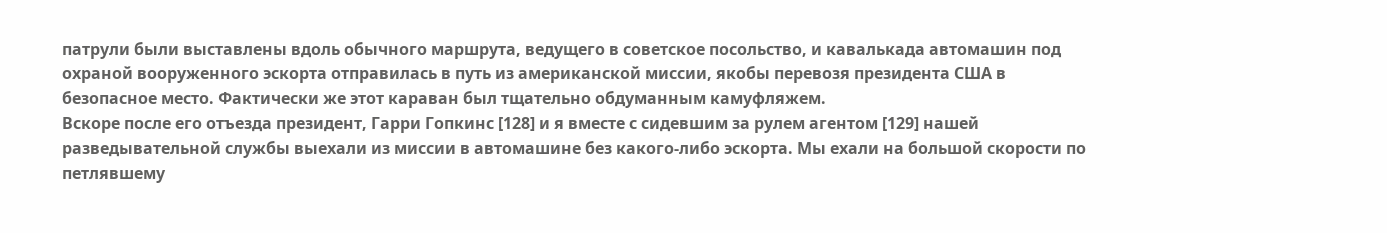патрули были выставлены вдоль обычного маршрута, ведущего в советское посольство, и кавалькада автомашин под охраной вооруженного эскорта отправилась в путь из американской миссии, якобы перевозя президента США в безопасное место. Фактически же этот караван был тщательно обдуманным камуфляжем.
Вскоре после его отъезда президент, Гарри Гопкинс [128] и я вместе с сидевшим за рулем агентом [129] нашей разведывательной службы выехали из миссии в автомашине без какого-либо эскорта. Мы ехали на большой скорости по петлявшему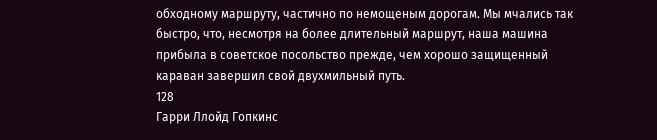обходному маршруту, частично по немощеным дорогам. Мы мчались так быстро, что, несмотря на более длительный маршрут, наша машина прибыла в советское посольство прежде, чем хорошо защищенный караван завершил свой двухмильный путь.
128
Гарри Ллойд Гопкинс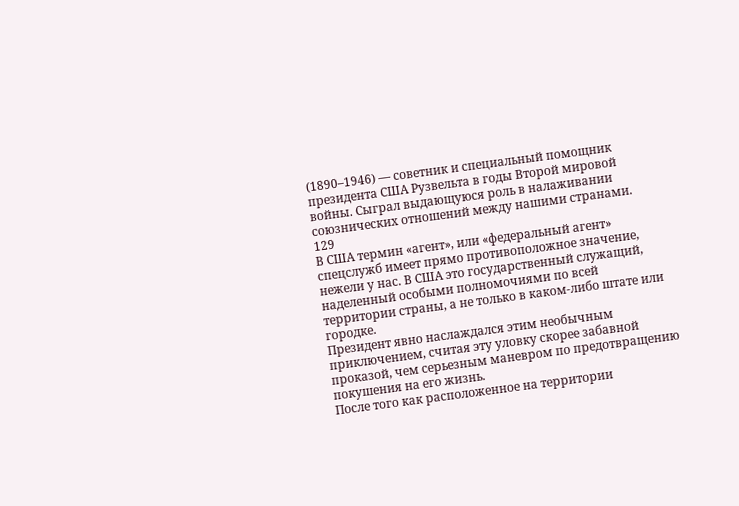(1890–1946) — советник и специальный помощник президента США Рузвельта в годы Второй мировой войны. Сыграл выдающуюся роль в налаживании союзнических отношений между нашими странами.
129
В США термин «агент», или «федеральный агент» спецслужб имеет прямо противоположное значение, нежели у нас. В США это государственный служащий, наделенный особыми полномочиями по всей территории страны, а не только в каком-либо штате или городке.
Президент явно наслаждался этим необычным приключением, считая эту уловку скорее забавной проказой, чем серьезным маневром по предотвращению покушения на его жизнь.
После того как расположенное на территории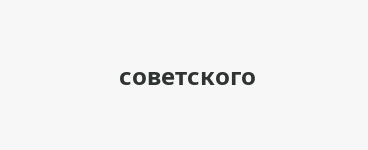советского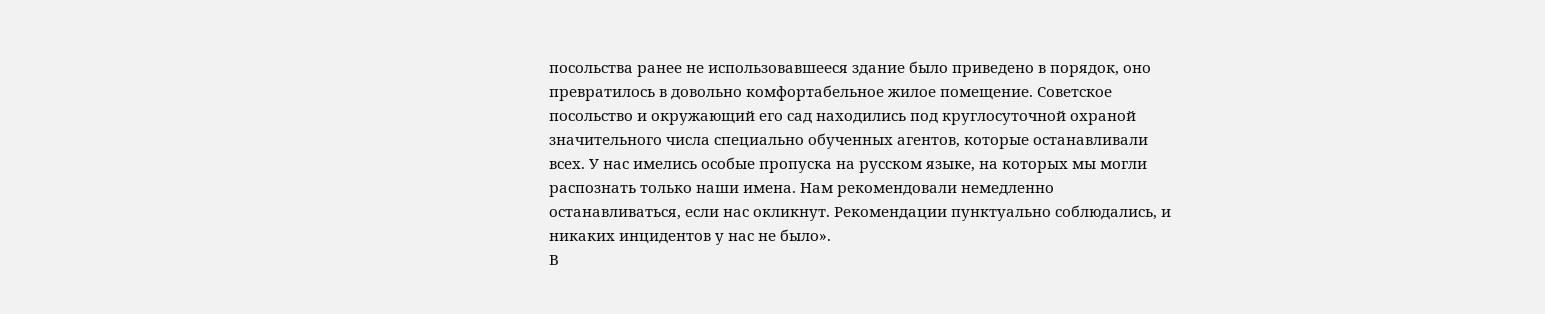посольства ранее не использовавшееся здание было приведено в порядок, оно превратилось в довольно комфортабельное жилое помещение. Советское посольство и окружающий его сад находились под круглосуточной охраной значительного числа специально обученных агентов, которые останавливали всех. У нас имелись особые пропуска на русском языке, на которых мы могли распознать только наши имена. Нам рекомендовали немедленно останавливаться, если нас окликнут. Рекомендации пунктуально соблюдались, и никаких инцидентов у нас не было».
В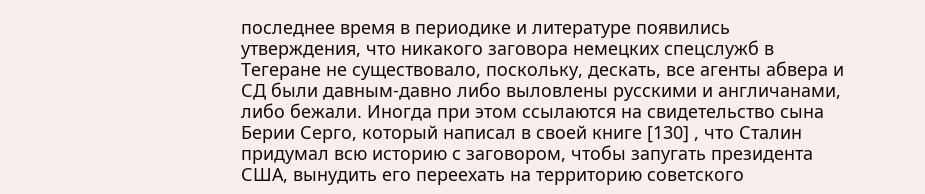последнее время в периодике и литературе появились утверждения, что никакого заговора немецких спецслужб в Тегеране не существовало, поскольку, дескать, все агенты абвера и СД были давным-давно либо выловлены русскими и англичанами, либо бежали. Иногда при этом ссылаются на свидетельство сына Берии Серго, который написал в своей книге [130] , что Сталин придумал всю историю с заговором, чтобы запугать президента США, вынудить его переехать на территорию советского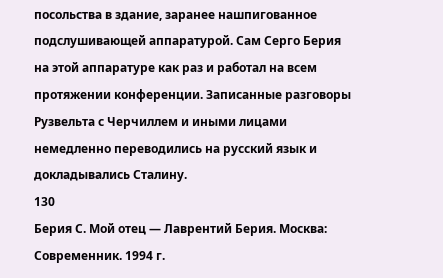посольства в здание, заранее нашпигованное подслушивающей аппаратурой. Сам Серго Берия на этой аппаратуре как раз и работал на всем протяжении конференции. Записанные разговоры Рузвельта с Черчиллем и иными лицами немедленно переводились на русский язык и докладывались Сталину.
130
Берия С. Мой отец — Лаврентий Берия. Москва: Современник. 1994 г.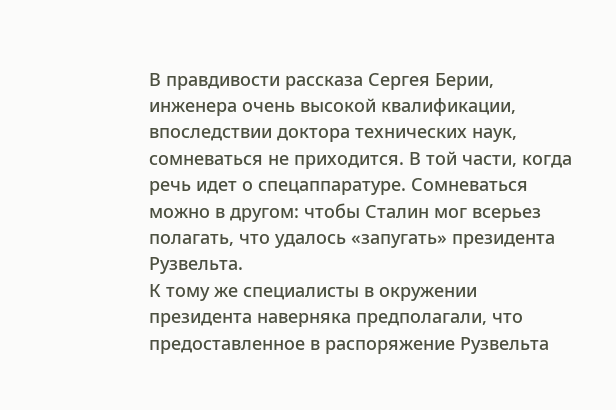В правдивости рассказа Сергея Берии, инженера очень высокой квалификации, впоследствии доктора технических наук, сомневаться не приходится. В той части, когда речь идет о спецаппаратуре. Сомневаться можно в другом: чтобы Сталин мог всерьез полагать, что удалось «запугать» президента Рузвельта.
К тому же специалисты в окружении президента наверняка предполагали, что предоставленное в распоряжение Рузвельта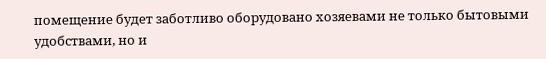помещение будет заботливо оборудовано хозяевами не только бытовыми удобствами, но и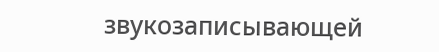звукозаписывающей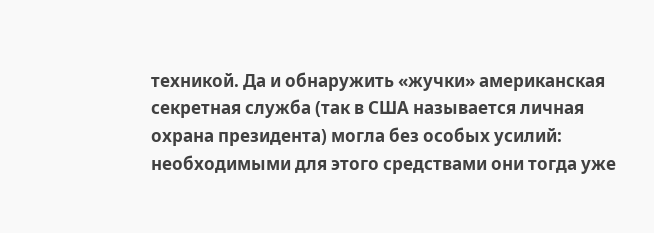техникой. Да и обнаружить «жучки» американская секретная служба (так в США называется личная охрана президента) могла без особых усилий: необходимыми для этого средствами они тогда уже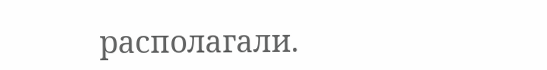располагали.